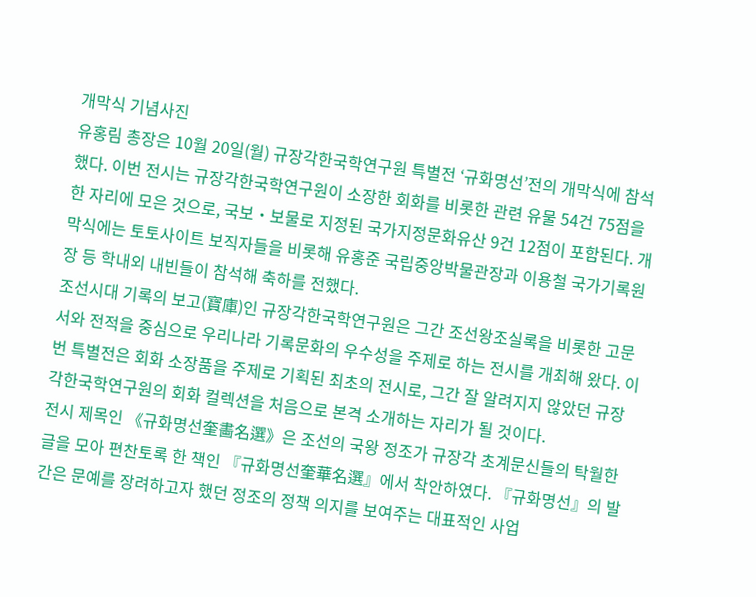개막식 기념사진
유홍림 총장은 10월 20일(월) 규장각한국학연구원 특별전 ‘규화명선’전의 개막식에 참석했다. 이번 전시는 규장각한국학연구원이 소장한 회화를 비롯한 관련 유물 54건 75점을 한 자리에 모은 것으로, 국보‧보물로 지정된 국가지정문화유산 9건 12점이 포함된다. 개막식에는 토토사이트 보직자들을 비롯해 유홍준 국립중앙박물관장과 이용철 국가기록원장 등 학내외 내빈들이 참석해 축하를 전했다.
조선시대 기록의 보고(寶庫)인 규장각한국학연구원은 그간 조선왕조실록을 비롯한 고문서와 전적을 중심으로 우리나라 기록문화의 우수성을 주제로 하는 전시를 개최해 왔다. 이번 특별전은 회화 소장품을 주제로 기획된 최초의 전시로, 그간 잘 알려지지 않았던 규장각한국학연구원의 회화 컬렉션을 처음으로 본격 소개하는 자리가 될 것이다.
전시 제목인 《규화명선奎畵名選》은 조선의 국왕 정조가 규장각 초계문신들의 탁월한 글을 모아 편찬토록 한 책인 『규화명선奎華名選』에서 착안하였다. 『규화명선』의 발간은 문예를 장려하고자 했던 정조의 정책 의지를 보여주는 대표적인 사업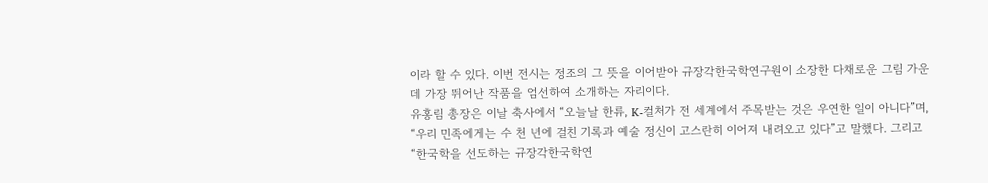이라 할 수 있다. 이번 전시는 정조의 그 뜻을 이어받아 규장각한국학연구원이 소장한 다채로운 그림 가운데 가장 뛰어난 작품을 엄선하여 소개하는 자리이다.
유홍림 총장은 이날 축사에서 “오늘날 한류, K-컬처가 전 세계에서 주목받는 것은 우연한 일이 아니다”며, “우리 민족에게는 수 천 년에 걸친 기록과 예술 정신이 고스란히 이어져 내려오고 있다”고 말했다. 그리고 “한국학을 선도하는 규장각한국학연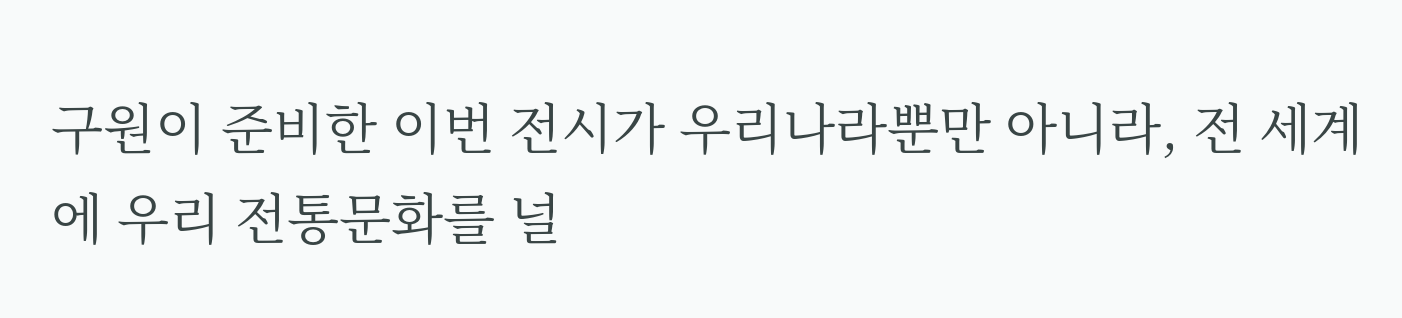구원이 준비한 이번 전시가 우리나라뿐만 아니라, 전 세계에 우리 전통문화를 널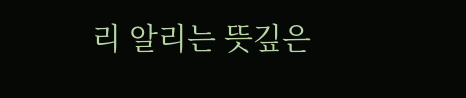리 알리는 뜻깊은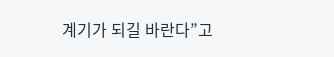계기가 되길 바란다”고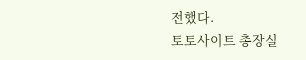전했다.
토토사이트 총장실